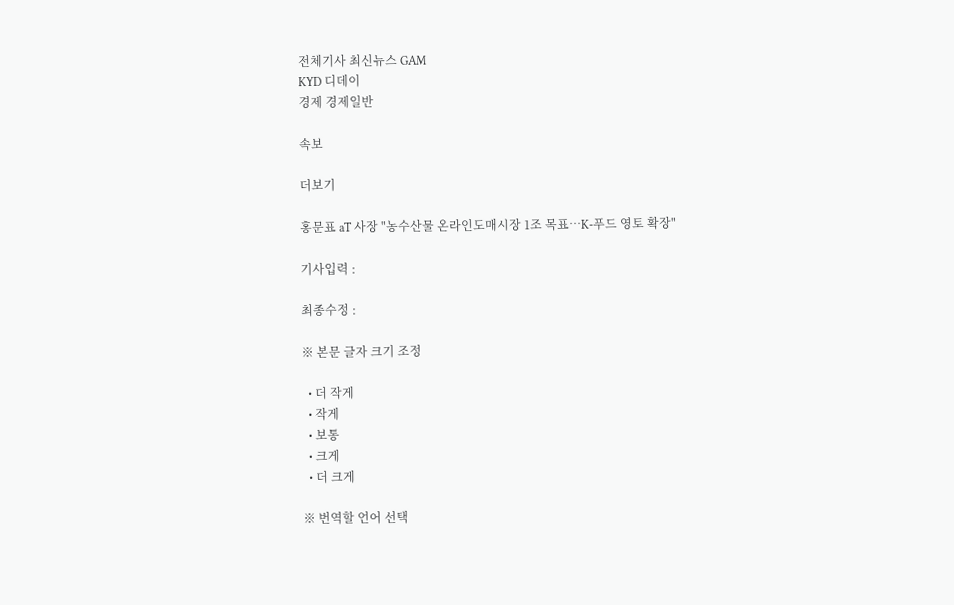전체기사 최신뉴스 GAM
KYD 디데이
경제 경제일반

속보

더보기

홍문표 aT 사장 "농수산물 온라인도매시장 1조 목표…K-푸드 영토 확장"

기사입력 :

최종수정 :

※ 본문 글자 크기 조정

  • 더 작게
  • 작게
  • 보통
  • 크게
  • 더 크게

※ 번역할 언어 선택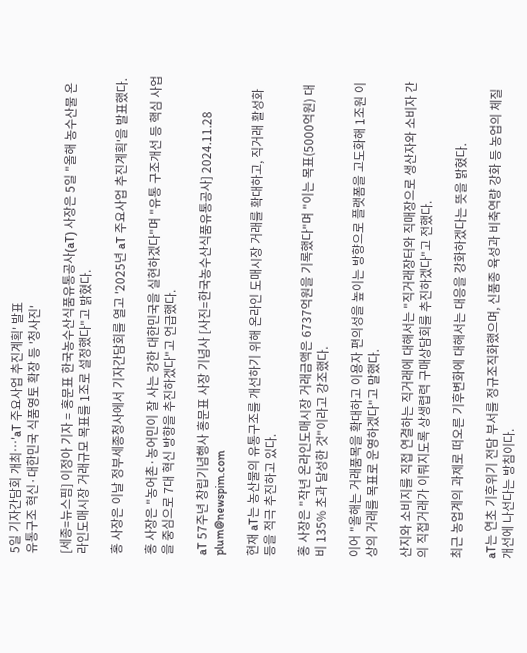5일 기자간담회 개최…'aT 주요사업 추진계획' 발표
유통구조 혁신·대한민국 식품영토 확장 등 '청사진'

[세종=뉴스핌] 이정아 기자 = 홍문표 한국농수산식품유통공사(aT) 사장은 5일 "올해 농수산물 온라인도매시장 거래규모 목표를 1조로 설정했다"고 밝혔다.

홍 사장은 이날 정부세종청사에서 기자간담회를 열고 '2025년 aT 주요사업 추진계획'을 발표했다.

홍 사장은 "농어촌·농어민이 잘 사는 강한 대한민국을 실현하겠다"며 "유통 구조개선 등 핵심 사업을 중심으로 7대 혁신 방향을 추진하겠다"고 언급했다.

aT 57주년 창립기념행사 홍문표 사장 기념사 [사진=한국농수산식품유통공사] 2024.11.28 plum@newspim.com

현재 aT는 농산물의 유통구조를 개선하기 위해 온라인 도매시장 거래를 확대하고, 직거래 활성화 등을 적극 추진하고 있다.

홍 사장은 "작년 온라인도매시장 거래금액은 6737억원을 기록했다"며 "이는 목표(5000억원) 대비 135% 초과 달성한 것"이라고 강조했다.

이어 "올해는 거래품목을 확대하고 이용자 편의성을 높이는 방향으로 플랫폼을 고도화해 1조원 이상의 거래를 목표로 운영하겠다"고 말했다.

산지와 소비지를 직접 연결하는 직거래에 대해서는 "직거래장터와 직매장으로 생산자와 소비자 간의 직접거래가 이뤄지도록 상생렵력 구매상담회를 추진하겠다"고 전했다.

최근 농업계의 과제로 떠오른 기후변화에 대해서는 대응을 강화하겠다는 뜻을 밝혔다.

aT는 연초 기후위기 전담 부서를 정규조직화했으며, 신품종 육성과 비축역량 강화 등 농업의 체질개선에 나선다는 방침이다.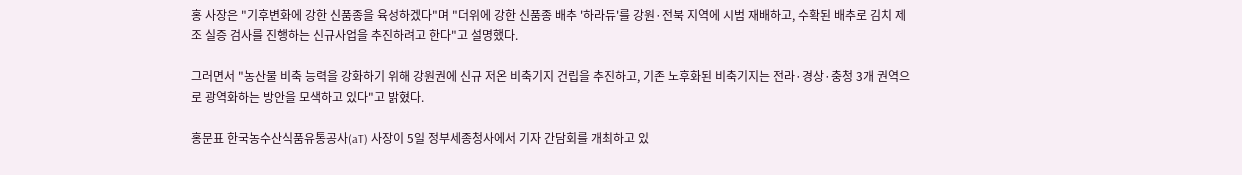홍 사장은 "기후변화에 강한 신품종을 육성하겠다"며 "더위에 강한 신품종 배추 '하라듀'를 강원·전북 지역에 시범 재배하고, 수확된 배추로 김치 제조 실증 검사를 진행하는 신규사업을 추진하려고 한다"고 설명했다.

그러면서 "농산물 비축 능력을 강화하기 위해 강원권에 신규 저온 비축기지 건립을 추진하고, 기존 노후화된 비축기지는 전라·경상·충청 3개 권역으로 광역화하는 방안을 모색하고 있다"고 밝혔다.

홍문표 한국농수산식품유통공사(aT) 사장이 5일 정부세종청사에서 기자 간담회를 개최하고 있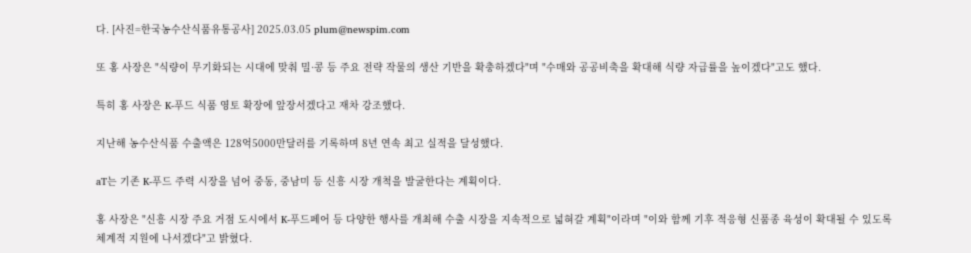다. [사진=한국농수산식품유통공사] 2025.03.05 plum@newspim.com

또 홍 사장은 "식량이 무기화되는 시대에 맞춰 밀·콩 등 주요 전략 작물의 생산 기반을 확충하겠다"며 "수매와 공공비축을 확대해 식량 자급률을 높이겠다"고도 했다.

특히 홍 사장은 K-푸드 식품 영토 확장에 앞장서겠다고 재차 강조했다.

지난해 농수산식품 수출액은 128억5000만달러를 기록하며 8년 연속 최고 실적을 달성했다.

aT는 기존 K-푸드 주력 시장을 넘어 중동, 중남미 등 신흥 시장 개척을 발굴한다는 계획이다.

홍 사장은 "신흥 시장 주요 거점 도시에서 K-푸드페어 등 다양한 행사를 개최해 수출 시장을 지속적으로 넓혀갈 계획"이라며 "이와 함께 기후 적응형 신품종 육성이 확대될 수 있도록 체계적 지원에 나서겠다"고 밝혔다.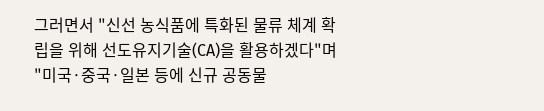그러면서 "신선 농식품에 특화된 물류 체계 확립을 위해 선도유지기술(CA)을 활용하겠다"며 "미국·중국·일본 등에 신규 공동물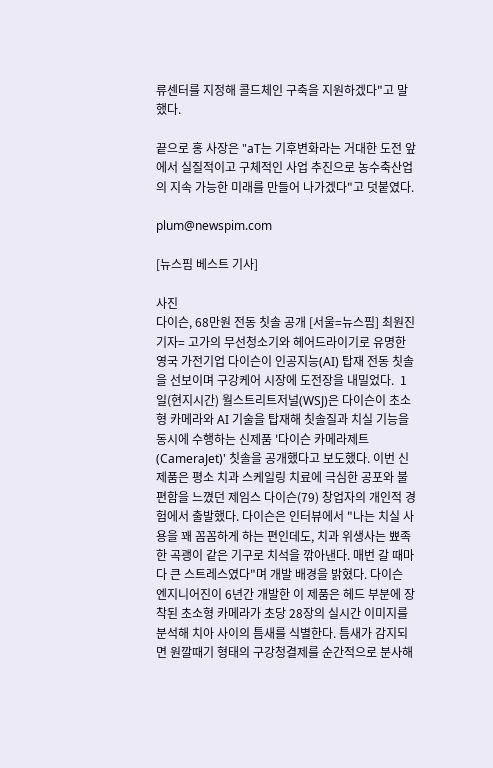류센터를 지정해 콜드체인 구축을 지원하겠다"고 말했다.

끝으로 홍 사장은 "aT는 기후변화라는 거대한 도전 앞에서 실질적이고 구체적인 사업 추진으로 농수축산업의 지속 가능한 미래를 만들어 나가겠다"고 덧붙였다.

plum@newspim.com

[뉴스핌 베스트 기사]

사진
다이슨, 68만원 전동 칫솔 공개 [서울=뉴스핌] 최원진 기자= 고가의 무선청소기와 헤어드라이기로 유명한 영국 가전기업 다이슨이 인공지능(AI) 탑재 전동 칫솔을 선보이며 구강케어 시장에 도전장을 내밀었다.  1일(현지시간) 월스트리트저널(WSJ)은 다이슨이 초소형 카메라와 AI 기술을 탑재해 칫솔질과 치실 기능을 동시에 수행하는 신제품 '다이슨 카메라제트(CameraJet)' 칫솔을 공개했다고 보도했다. 이번 신제품은 평소 치과 스케일링 치료에 극심한 공포와 불편함을 느꼈던 제임스 다이슨(79) 창업자의 개인적 경험에서 출발했다. 다이슨은 인터뷰에서 "나는 치실 사용을 꽤 꼼꼼하게 하는 편인데도, 치과 위생사는 뾰족한 곡괭이 같은 기구로 치석을 깎아낸다. 매번 갈 때마다 큰 스트레스였다"며 개발 배경을 밝혔다. 다이슨 엔지니어진이 6년간 개발한 이 제품은 헤드 부분에 장착된 초소형 카메라가 초당 28장의 실시간 이미지를 분석해 치아 사이의 틈새를 식별한다. 틈새가 감지되면 원깔때기 형태의 구강청결제를 순간적으로 분사해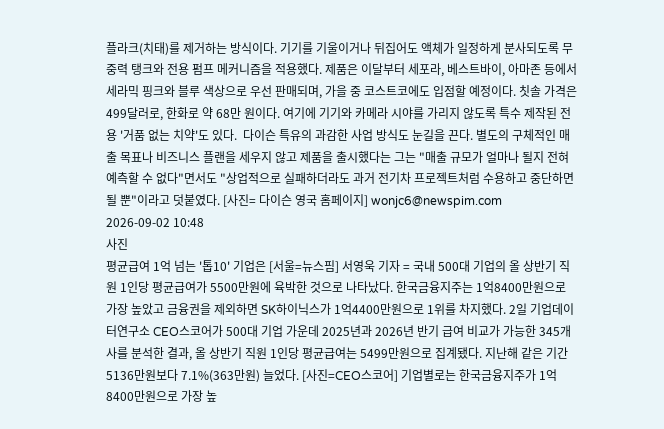플라크(치태)를 제거하는 방식이다. 기기를 기울이거나 뒤집어도 액체가 일정하게 분사되도록 무중력 탱크와 전용 펌프 메커니즘을 적용했다. 제품은 이달부터 세포라, 베스트바이, 아마존 등에서 세라믹 핑크와 블루 색상으로 우선 판매되며, 가을 중 코스트코에도 입점할 예정이다. 칫솔 가격은 499달러로, 한화로 약 68만 원이다. 여기에 기기와 카메라 시야를 가리지 않도록 특수 제작된 전용 '거품 없는 치약'도 있다.  다이슨 특유의 과감한 사업 방식도 눈길을 끈다. 별도의 구체적인 매출 목표나 비즈니스 플랜을 세우지 않고 제품을 출시했다는 그는 "매출 규모가 얼마나 될지 전혀 예측할 수 없다"면서도 "상업적으로 실패하더라도 과거 전기차 프로젝트처럼 수용하고 중단하면 될 뿐"이라고 덧붙였다. [사진= 다이슨 영국 홈페이지] wonjc6@newspim.com 2026-09-02 10:48
사진
평균급여 1억 넘는 '톱10' 기업은 [서울=뉴스핌] 서영욱 기자 = 국내 500대 기업의 올 상반기 직원 1인당 평균급여가 5500만원에 육박한 것으로 나타났다. 한국금융지주는 1억8400만원으로 가장 높았고 금융권을 제외하면 SK하이닉스가 1억4400만원으로 1위를 차지했다. 2일 기업데이터연구소 CEO스코어가 500대 기업 가운데 2025년과 2026년 반기 급여 비교가 가능한 345개사를 분석한 결과, 올 상반기 직원 1인당 평균급여는 5499만원으로 집계됐다. 지난해 같은 기간 5136만원보다 7.1%(363만원) 늘었다. [사진=CEO스코어] 기업별로는 한국금융지주가 1억8400만원으로 가장 높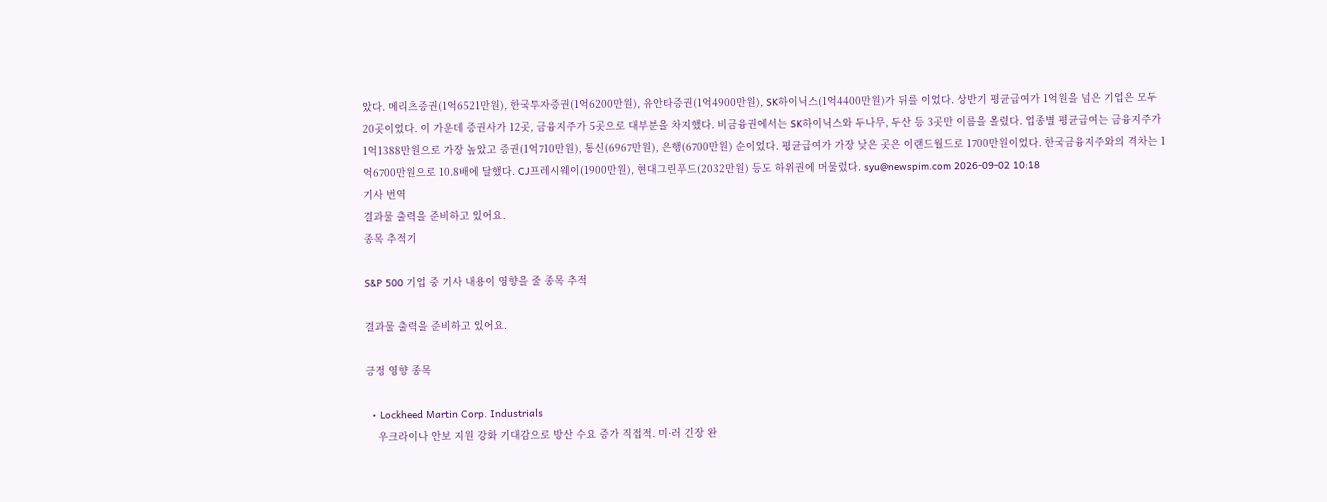았다. 메리츠증권(1억6521만원), 한국투자증권(1억6200만원), 유안타증권(1억4900만원), SK하이닉스(1억4400만원)가 뒤를 이었다. 상반기 평균급여가 1억원을 넘은 기업은 모두 20곳이었다. 이 가운데 증권사가 12곳, 금융지주가 5곳으로 대부분을 차지했다. 비금융권에서는 SK하이닉스와 두나무, 두산 등 3곳만 이름을 올렸다. 업종별 평균급여는 금융지주가 1억1388만원으로 가장 높았고 증권(1억710만원), 통신(6967만원), 은행(6700만원) 순이었다. 평균급여가 가장 낮은 곳은 이랜드월드로 1700만원이었다. 한국금융지주와의 격차는 1억6700만원으로 10.8배에 달했다. CJ프레시웨이(1900만원), 현대그린푸드(2032만원) 등도 하위권에 머물렀다. syu@newspim.com 2026-09-02 10:18
기사 번역
결과물 출력을 준비하고 있어요.
종목 추적기

S&P 500 기업 중 기사 내용이 영향을 줄 종목 추적

결과물 출력을 준비하고 있어요.

긍정 영향 종목

  • Lockheed Martin Corp. Industrials
    우크라이나 안보 지원 강화 기대감으로 방산 수요 증가 직접적. 미·러 긴장 완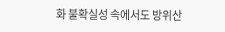화 불확실성 속에서도 방위산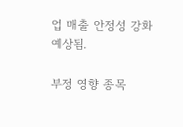업 매출 안정성 강화 예상됨.

부정 영향 종목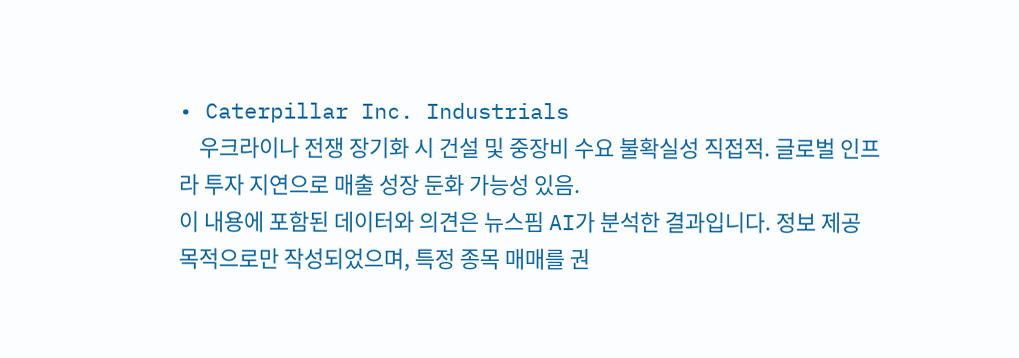• Caterpillar Inc. Industrials
    우크라이나 전쟁 장기화 시 건설 및 중장비 수요 불확실성 직접적. 글로벌 인프라 투자 지연으로 매출 성장 둔화 가능성 있음.
이 내용에 포함된 데이터와 의견은 뉴스핌 AI가 분석한 결과입니다. 정보 제공 목적으로만 작성되었으며, 특정 종목 매매를 권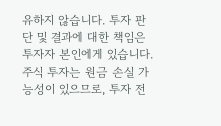유하지 않습니다. 투자 판단 및 결과에 대한 책임은 투자자 본인에게 있습니다. 주식 투자는 원금 손실 가능성이 있으므로, 투자 전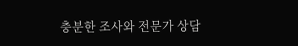충분한 조사와 전문가 상담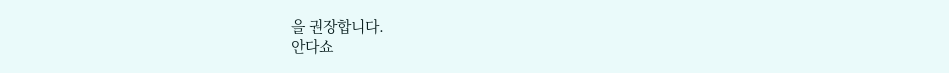을 권장합니다.
안다쇼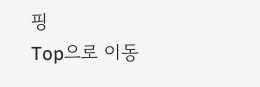핑
Top으로 이동